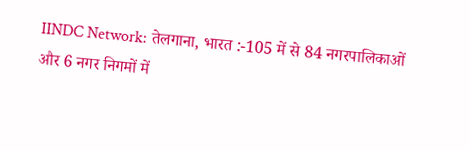IINDC Network: तेलगाना, भारत :-105 में से 84 नगरपालिकाओं और 6 नगर निगमों में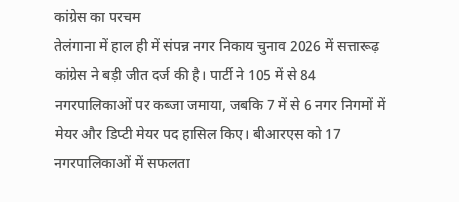कांग्रेस का परचम
तेलंगाना में हाल ही में संपन्न नगर निकाय चुनाव 2026 में सत्तारूढ़ कांग्रेस ने बड़ी जीत दर्ज की है। पार्टी ने 105 में से 84 नगरपालिकाओं पर कब्जा जमाया, जबकि 7 में से 6 नगर निगमों में मेयर और डिप्टी मेयर पद हासिल किए। बीआरएस को 17 नगरपालिकाओं में सफलता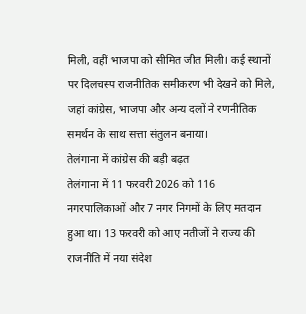मिली, वहीं भाजपा को सीमित जीत मिली। कई स्थानों पर दिलचस्प राजनीतिक समीकरण भी देखने को मिले, जहां कांग्रेस, भाजपा और अन्य दलों ने रणनीतिक समर्थन के साथ सत्ता संतुलन बनाया।
तेलंगाना में कांग्रेस की बड़ी बढ़त
तेलंगाना में 11 फरवरी 2026 को 116 नगरपालिकाओं और 7 नगर निगमों के लिए मतदान हुआ था। 13 फरवरी को आए नतीजों ने राज्य की राजनीति में नया संदेश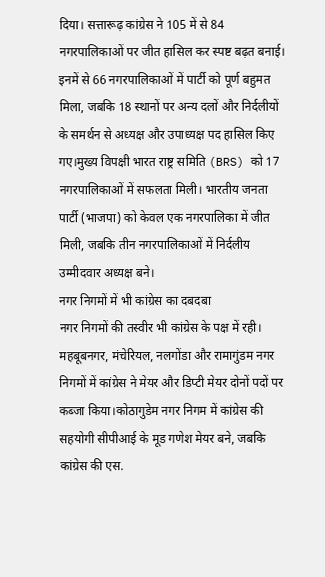दिया। सत्तारूढ़ कांग्रेस ने 105 में से 84 नगरपालिकाओं पर जीत हासिल कर स्पष्ट बढ़त बनाई। इनमें से 66 नगरपालिकाओं में पार्टी को पूर्ण बहुमत मिला, जबकि 18 स्थानों पर अन्य दलों और निर्दलीयों के समर्थन से अध्यक्ष और उपाध्यक्ष पद हासिल किए गए।मुख्य विपक्षी भारत राष्ट्र समिति (BRS) को 17 नगरपालिकाओं में सफलता मिली। भारतीय जनता पार्टी (भाजपा) को केवल एक नगरपालिका में जीत मिली, जबकि तीन नगरपालिकाओं में निर्दलीय उम्मीदवार अध्यक्ष बने।
नगर निगमों में भी कांग्रेस का दबदबा
नगर निगमों की तस्वीर भी कांग्रेस के पक्ष में रही। महबूबनगर, मंचेरियल, नलगोंडा और रामागुंडम नगर निगमों में कांग्रेस ने मेयर और डिप्टी मेयर दोनों पदों पर कब्जा किया।कोठागुडेम नगर निगम में कांग्रेस की सहयोगी सीपीआई के मूड गणेश मेयर बने, जबकि कांग्रेस की एस.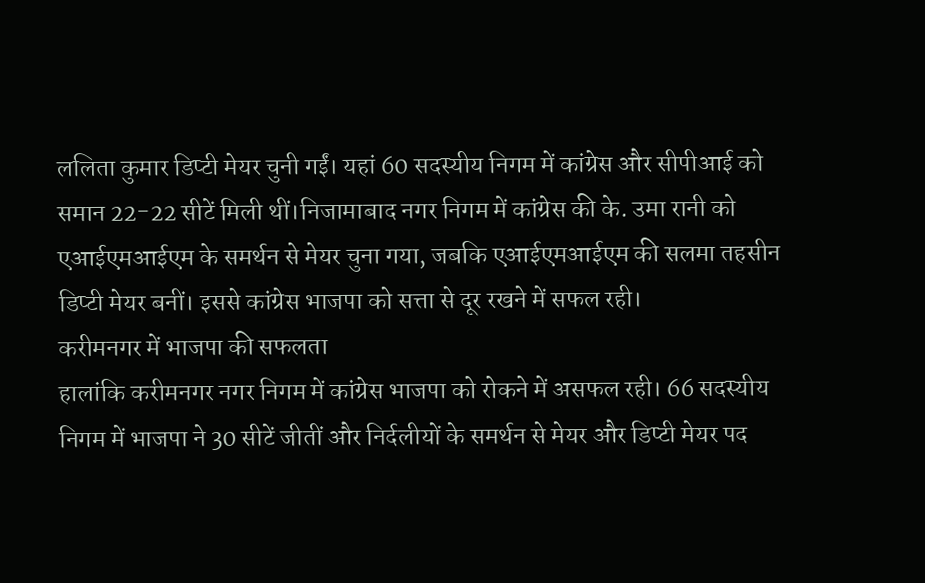ललिता कुमार डिप्टी मेयर चुनी गईं। यहां 60 सदस्यीय निगम में कांग्रेस और सीपीआई को समान 22-22 सीटें मिली थीं।निजामाबाद नगर निगम में कांग्रेस की के. उमा रानी को एआईएमआईएम के समर्थन से मेयर चुना गया, जबकि एआईएमआईएम की सलमा तहसीन डिप्टी मेयर बनीं। इससे कांग्रेस भाजपा को सत्ता से दूर रखने में सफल रही।
करीमनगर में भाजपा की सफलता
हालांकि करीमनगर नगर निगम में कांग्रेस भाजपा को रोकने में असफल रही। 66 सदस्यीय निगम में भाजपा ने 30 सीटें जीतीं और निर्दलीयों के समर्थन से मेयर और डिप्टी मेयर पद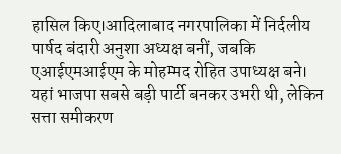हासिल किए।आदिलाबाद नगरपालिका में निर्दलीय पार्षद बंदारी अनुशा अध्यक्ष बनीं, जबकि एआईएमआईएम के मोहम्मद रोहित उपाध्यक्ष बने। यहां भाजपा सबसे बड़ी पार्टी बनकर उभरी थी, लेकिन सत्ता समीकरण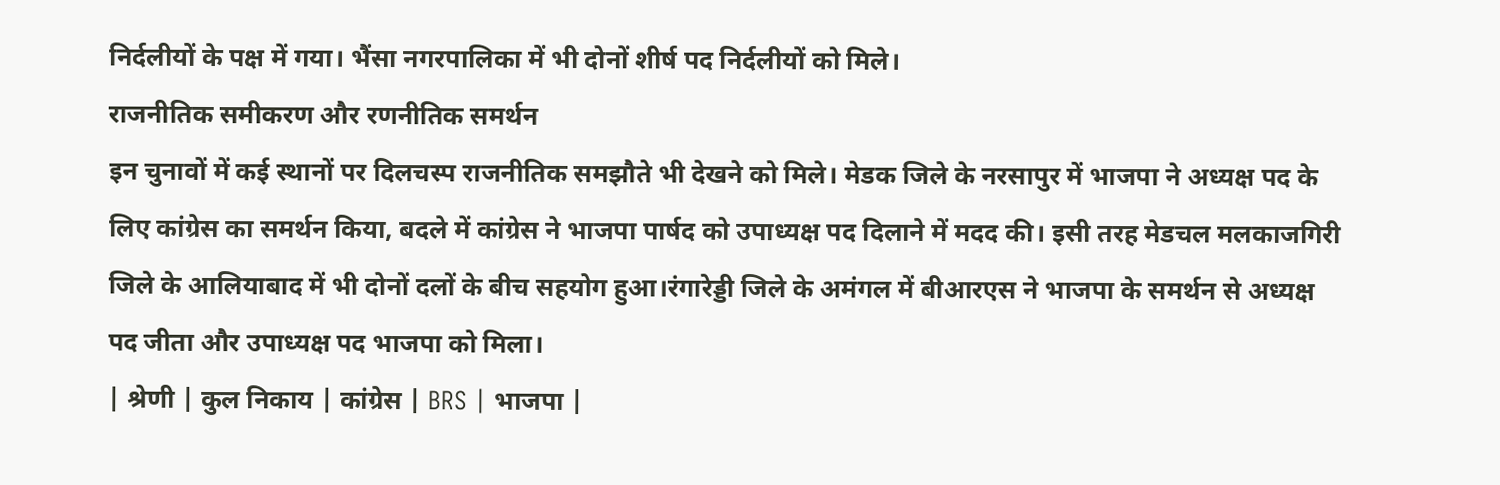निर्दलीयों के पक्ष में गया। भैंसा नगरपालिका में भी दोनों शीर्ष पद निर्दलीयों को मिले।
राजनीतिक समीकरण और रणनीतिक समर्थन
इन चुनावों में कई स्थानों पर दिलचस्प राजनीतिक समझौते भी देखने को मिले। मेडक जिले के नरसापुर में भाजपा ने अध्यक्ष पद के लिए कांग्रेस का समर्थन किया, बदले में कांग्रेस ने भाजपा पार्षद को उपाध्यक्ष पद दिलाने में मदद की। इसी तरह मेडचल मलकाजगिरी जिले के आलियाबाद में भी दोनों दलों के बीच सहयोग हुआ।रंगारेड्डी जिले के अमंगल में बीआरएस ने भाजपा के समर्थन से अध्यक्ष पद जीता और उपाध्यक्ष पद भाजपा को मिला।
| श्रेणी | कुल निकाय | कांग्रेस | BRS | भाजपा |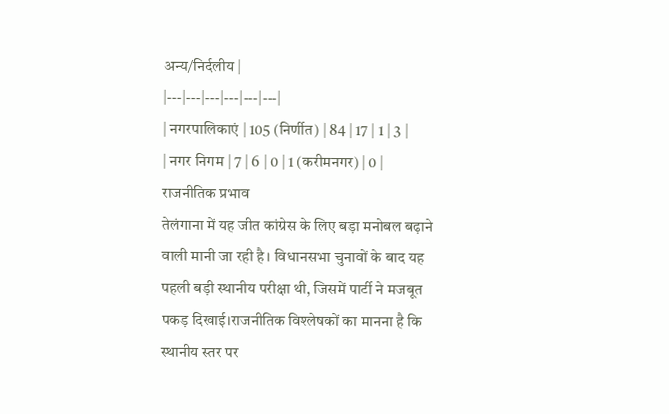अन्य/निर्दलीय |
|---|---|---|---|---|---|
| नगरपालिकाएं | 105 (निर्णीत) | 84 | 17 | 1 | 3 |
| नगर निगम | 7 | 6 | 0 | 1 (करीमनगर) | 0 |
राजनीतिक प्रभाव
तेलंगाना में यह जीत कांग्रेस के लिए बड़ा मनोबल बढ़ाने वाली मानी जा रही है। विधानसभा चुनावों के बाद यह पहली बड़ी स्थानीय परीक्षा थी, जिसमें पार्टी ने मजबूत पकड़ दिखाई।राजनीतिक विश्लेषकों का मानना है कि स्थानीय स्तर पर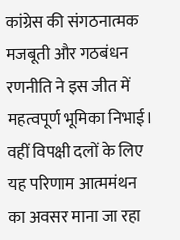कांग्रेस की संगठनात्मक मजबूती और गठबंधन रणनीति ने इस जीत में महत्वपूर्ण भूमिका निभाई। वहीं विपक्षी दलों के लिए यह परिणाम आत्ममंथन का अवसर माना जा रहा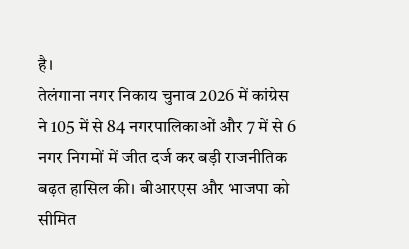है।
तेलंगाना नगर निकाय चुनाव 2026 में कांग्रेस ने 105 में से 84 नगरपालिकाओं और 7 में से 6 नगर निगमों में जीत दर्ज कर बड़ी राजनीतिक बढ़त हासिल की। बीआरएस और भाजपा को सीमित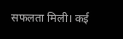सफलता मिली। कई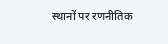स्थानों पर रणनीतिक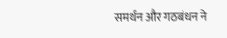समर्थन और गठबंधन ने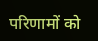परिणामों को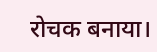रोचक बनाया।